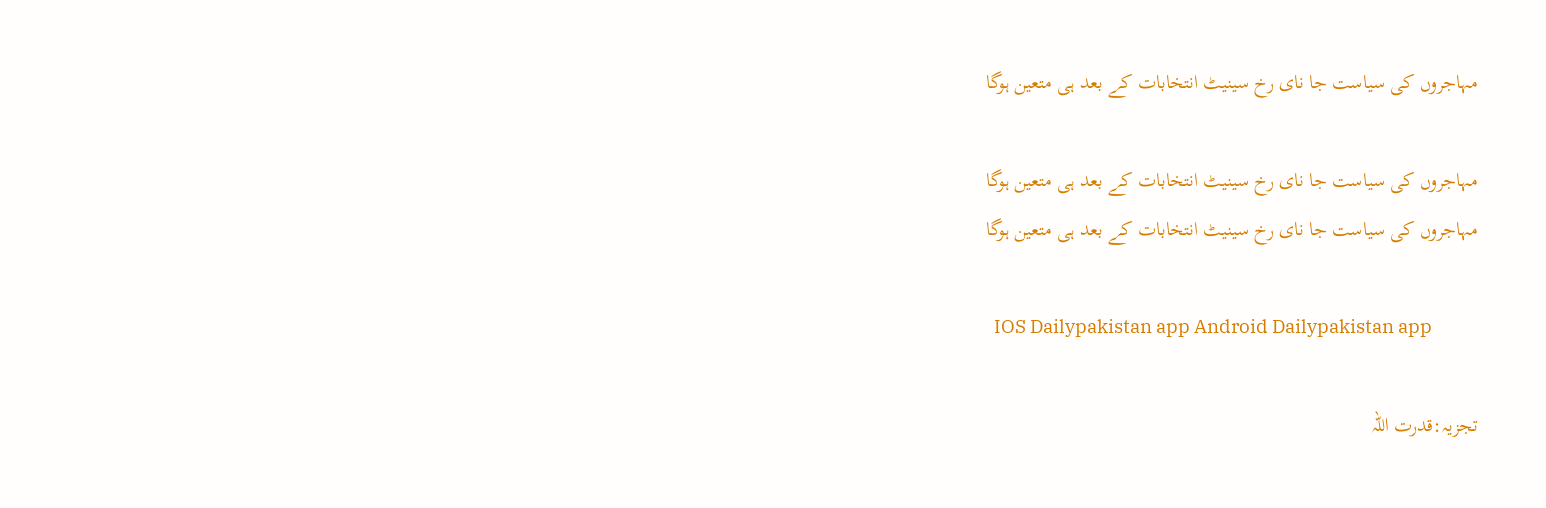مہاجروں کی سیاست جا نای رخ سینیٹ انتخابات کے بعد ہی متعین ہوگا

مہاجروں کی سیاست جا نای رخ سینیٹ انتخابات کے بعد ہی متعین ہوگا
مہاجروں کی سیاست جا نای رخ سینیٹ انتخابات کے بعد ہی متعین ہوگا

  IOS Dailypakistan app Android Dailypakistan app

تجزیہ:قدرت اللہ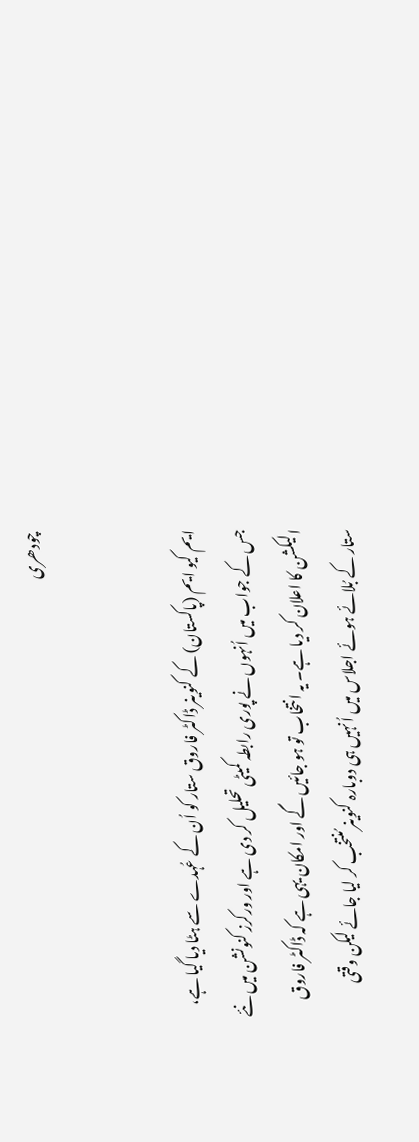چودھری


ایم کیو ایم (پاکستان) کے کنوینر ڈاکٹر فاروق ستار کو اُن کے عُہدے سے ہٹا دیا گیا ہے، جس کے جواب میں اُنہوں نے پوری رابطہ کمیٹی تحلیل کر دی ہے اور ورکرز کنونشن میں نئے الیکشن کا اعلان کر دیا ہے۔ یہ انتخاب تو ہو جائیں گے اور امکان یہی ہے کہ ڈاکٹر فاروق ستار کے بُلائے ہوئے اجلاس میں اُنہیں ہی دوبارہ کنوینر مُنتخب کر لیا جائے لیکن وقتی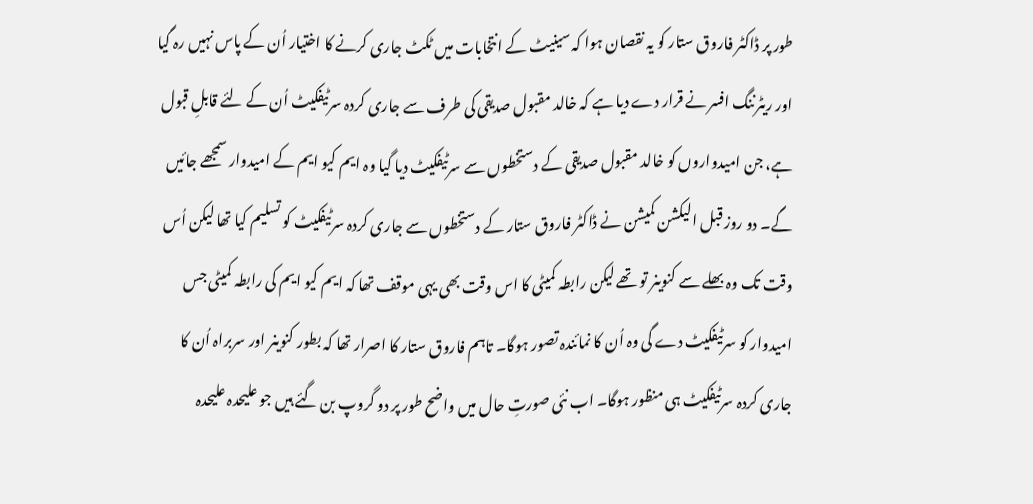طور پر ڈاکٹر فاروق ستار کو یہ نقصان ہوا کہ سینیٹ کے انتخابات میں ٹکٹ جاری کرنے کا اختیار اُن کے پاس نہیں رہ گیا اور ریٹرننگ افسر نے قرار دے دیا ہے کہ خالد مقبول صدیقی کی طرف سے جاری کردہ سرٹیفکیٹ اُن کے لئے قابلِ قبول ہے، جن امیدواروں کو خالد مقبول صدیقی کے دستخطوں سے سرٹیفکیٹ دیا گیا وہ ایم کیو ایم کے امیدوار سمجھے جائیں گے۔ دو روز قبل الیکشن کمیشن نے ڈاکٹر فاروق ستار کے دستخطوں سے جاری کردہ سرٹیفکیٹ کو تسلیم کیا تھا لیکن اُس وقت تک وہ بھلے سے کنوینر تو تھے لیکن رابطہ کمیٹی کا اس وقت بھی یہی موقف تھا کہ ایم کیو ایم کی رابطہ کمیٹی جس امیدوار کو سرٹیفکیٹ دے گی وہ اُن کا نمائندہ تصور ہوگا۔ تاہم فاروق ستار کا اصرار تھا کہ بطور کنوینر اور سربراہ اُن کا جاری کردہ سرٹیفکیٹ ہی منظور ہوگا۔ اب نئی صورتِ حال میں واضح طور پر دو گروپ بن گئے ہیں جو علیحدہ علیحدہ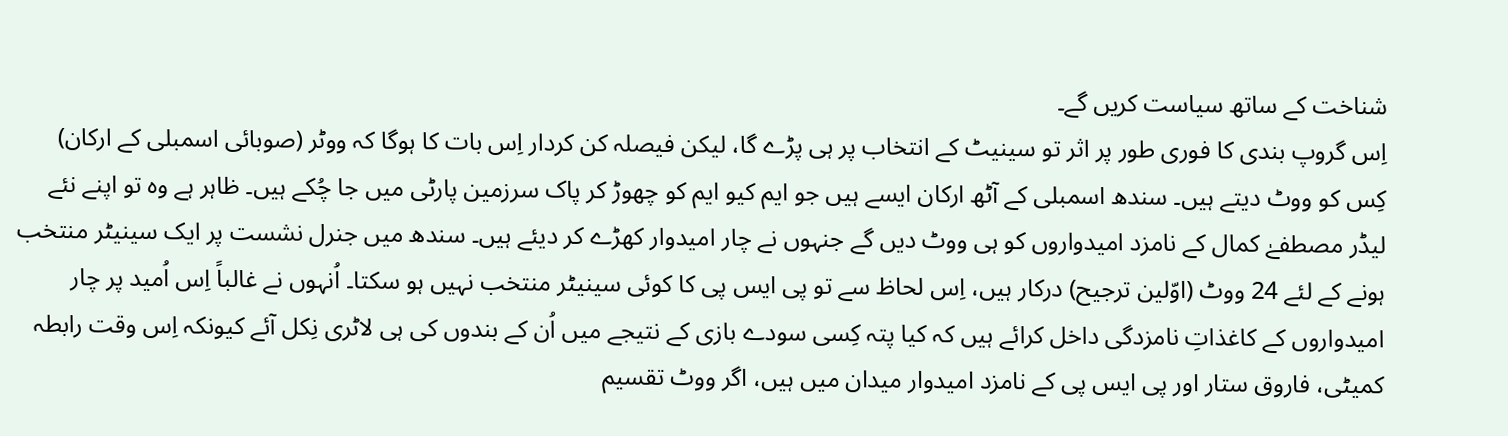شناخت کے ساتھ سیاست کریں گے۔
اِس گروپ بندی کا فوری طور پر اثر تو سینیٹ کے انتخاب پر ہی پڑے گا، لیکن فیصلہ کن کردار اِس بات کا ہوگا کہ ووٹر (صوبائی اسمبلی کے ارکان) کِس کو ووٹ دیتے ہیں۔ سندھ اسمبلی کے آٹھ ارکان ایسے ہیں جو ایم کیو ایم کو چھوڑ کر پاک سرزمین پارٹی میں جا چُکے ہیں۔ ظاہر ہے وہ تو اپنے نئے لیڈر مصطفےٰ کمال کے نامزد امیدواروں کو ہی ووٹ دیں گے جنہوں نے چار امیدوار کھڑے کر دیئے ہیں۔ سندھ میں جنرل نشست پر ایک سینیٹر منتخب ہونے کے لئے 24 ووٹ (اوّلین ترجیح) درکار ہیں، اِس لحاظ سے تو پی ایس پی کا کوئی سینیٹر منتخب نہیں ہو سکتا۔ اُنہوں نے غالباً اِس اُمید پر چار امیدواروں کے کاغذاتِ نامزدگی داخل کرائے ہیں کہ کیا پتہ کِسی سودے بازی کے نتیجے میں اُن کے بندوں کی ہی لاٹری نِکل آئے کیونکہ اِس وقت رابطہ کمیٹی، فاروق ستار اور پی ایس پی کے نامزد امیدوار میدان میں ہیں، اگر ووٹ تقسیم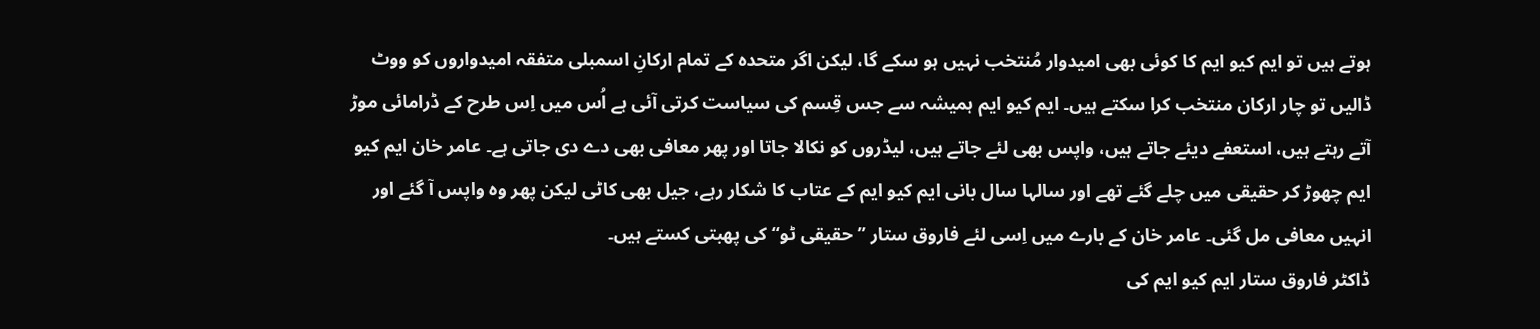ہوتے ہیں تو ایم کیو ایم کا کوئی بھی امیدوار مُنتخب نہیں ہو سکے گا، لیکن اگر متحدہ کے تمام ارکانِ اسمبلی متفقہ امیدواروں کو ووٹ ڈالیں تو چار ارکان منتخب کرا سکتے ہیں۔ ایم کیو ایم ہمیشہ سے جس قِسم کی سیاست کرتی آئی ہے اُس میں اِس طرح کے ڈرامائی موڑ آتے رہتے ہیں، استعفے دیئے جاتے ہیں، واپس بھی لئے جاتے ہیں، لیڈروں کو نکالا جاتا اور پھر معافی بھی دے دی جاتی ہے۔ عامر خان ایم کیو ایم چھوڑ کر حقیقی میں چلے گئے تھے اور سالہا سال بانی ایم کیو ایم کے عتاب کا شکار رہے، جیل بھی کاٹی لیکن پھر وہ واپس آ گئے اور انہیں معافی مل گئی۔ عامر خان کے بارے میں اِسی لئے فاروق ستار ’’حقیقی ٹو‘‘ کی پھبتی کستے ہیں۔
ڈاکٹر فاروق ستار ایم کیو ایم کی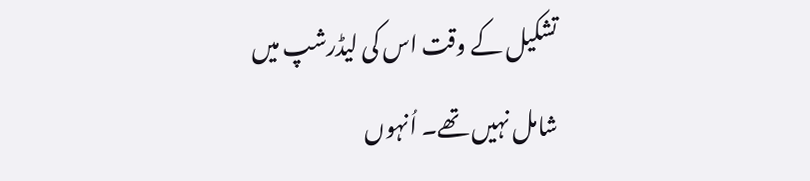تشکیل کے وقت اس کی لیڈرشپ میں شامل نہیں تھے۔ اُنہوں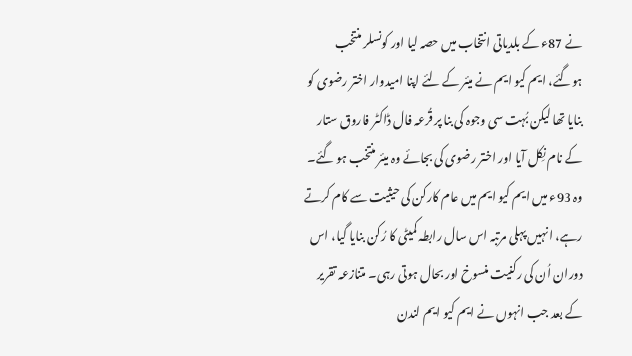نے 87ء کے بلدیاتی انتخاب میں حصہ لیا اور کونسلر منتخب ہوگئے، ایم کیو ایم نے میئر کے لئے اپنا امیدوار اختر رضوی کو بنایا تھا لیکن بُہت سی وجوہ کی بنا پر قُرعہ فال ڈاکٹر فاروق ستار کے نام نِکل آیا اور اختر رضوی کی بجائے وہ میئر منتخب ہو گئے۔ وہ 93ء میں ایم کیو ایم میں عام کارکن کی حیثیت سے کام کرتے رہے، انہیں پہلی مرتبہ اس سال رابطہ کمیٹی کا رُکن بنایا گیا، اس دوران اُن کی رکنیت منسوخ اور بحال ہوتی رہی۔ متنازعہ تقریر کے بعد جب انہوں نے ایم کیو ایم لندن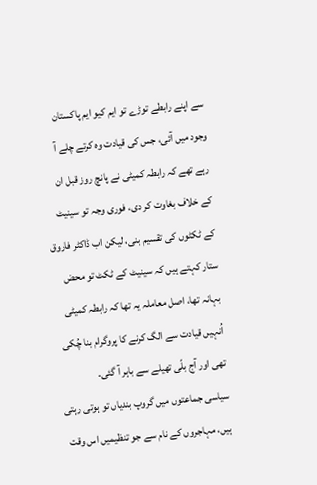سے اپنے رابطے توڑے تو ایم کیو ایم پاکستان وجود میں آئی، جس کی قیادت وہ کرتے چلے آ رہے تھے کہ رابطہ کمیٹی نے پانچ روز قبل ان کے خلاف بغاوت کر دی، فوری وجہ تو سینیٹ کے ٹکٹوں کی تقسیم بنی، لیکن اب ڈاکٹر فاروق ستار کہتے ہیں کہ سینیٹ کے ٹکٹ تو محض بہانہ تھا، اصل معاملہ یہ تھا کہ رابطہ کمیٹی اُنہیں قیادت سے الگ کرنے کا پروگرام بنا چُکی تھی اور آج بلّی تھیلے سے باہر آ گئی۔
سیاسی جماعتوں میں گروپ بندیاں تو ہوتی رہتی ہیں، مہاجروں کے نام سے جو تنظیمیں اس وقت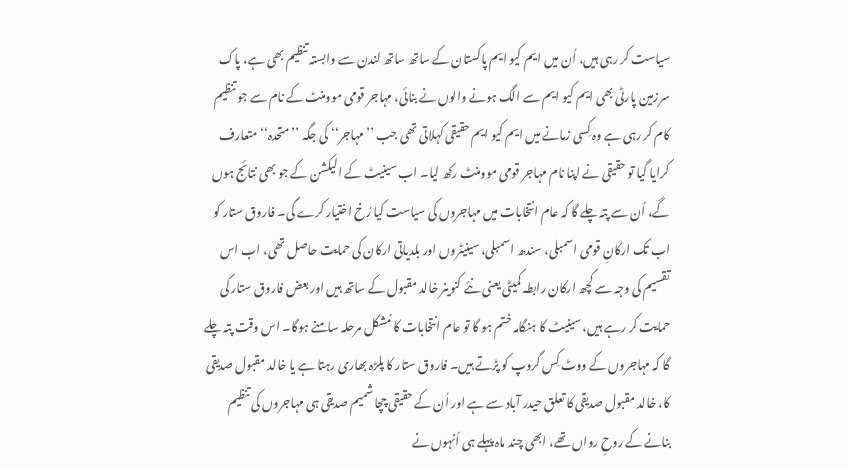سیاست کر رہی ہیں، اُن میں ایم کیو ایم پاکستان کے ساتھ ساتھ لندن سے وابستہ تنظیم بھی ہے، پاک سرزمین پارٹی بھی ایم کیو ایم سے الگ ہونے والوں نے بنائی، مہاجر قومی موومنٹ کے نام سے جو تنظیم کام کر رہی ہے وہ کِسی زمانے میں ایم کیو ایم حقیقی کہلاتی تھی جب ’’مہاجر‘‘ کی جگہ ’’متحدہ‘‘ متعارف کرایا گیا تو حقیقی نے اپنا نام مہاجر قومی موومنٹ رکھ لیا۔ اب سینیٹ کے الیکشن کے جو بھی نتائج ہوں گے، اُن سے پتہ چلے گا کہ عام انتخابات میں مہاجروں کی سیاست کیا رُخ اختیار کرے گی۔ فاروق ستار کو اب تک ارکانِ قومی اسمبلی، سندھ اسمبلی، سینیٹروں اور بلدیاتی ارکان کی حمایت حاصل تھی، اب اس تقسیم کی وجہ سے کچھ ارکان رابطہ کمیٹی یعنی نئے کنوینر خالد مقبول کے ساتھ ہیں اور بعض فاروق ستار کی حمایت کر رہے ہیں، سینیٹ کا ہنگامہ ختم ہو گا تو عام انتخابات کا مُشکل مرحلہ سامنے ہوگا۔ اس وقت پتہ چلے گا کہ مہاجروں کے ووٹ کِس گروپ کو پڑتے ہیں۔ فاروق ستار کا پلڑہ بھاری رہتا ہے یا خالد مقبول صدیقی کا، خالد مقبول صدیقی کا تعلق حیدر آباد سے ہے اور اُن کے حقیقی چچا شمیم صدیقی ہی مہاجروں کی تنظیم بنانے کے روحِ رواں تھے، ابھی چند ماہ پہلے ہی اُنہوں نے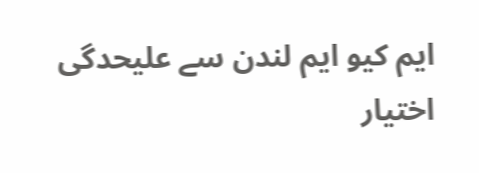ایم کیو ایم لندن سے علیحدگی اختیار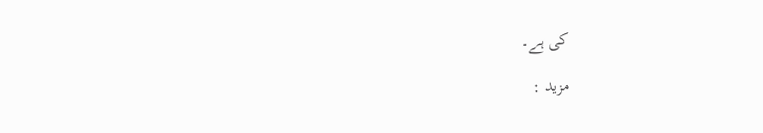کی ہے۔

مزید :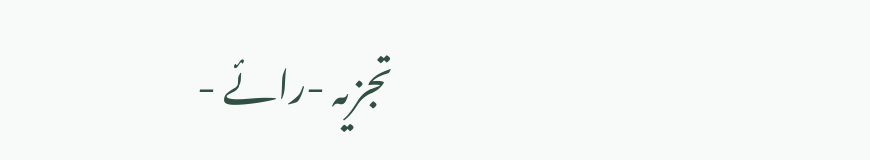تجزیہ -رائے -